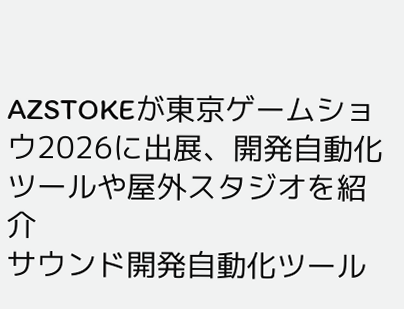AZSTOKEが東京ゲームショウ2026に出展、開発自動化ツールや屋外スタジオを紹介
サウンド開発自動化ツール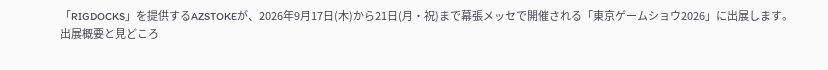「RIGDOCKS」を提供するAZSTOKEが、2026年9月17日(木)から21日(月・祝)まで幕張メッセで開催される「東京ゲームショウ2026」に出展します。
出展概要と見どころ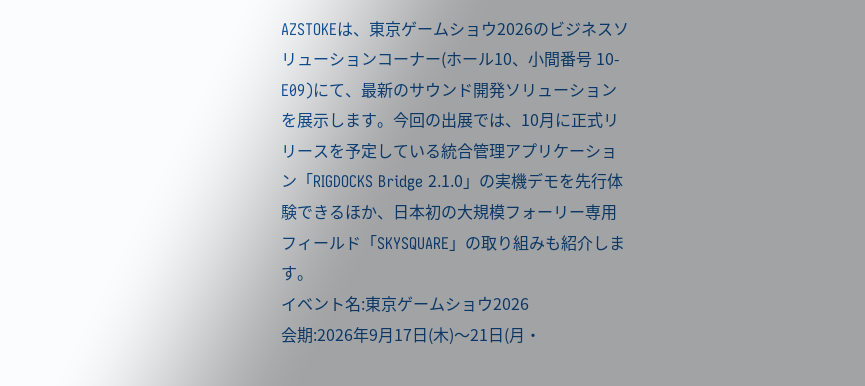AZSTOKEは、東京ゲームショウ2026のビジネスソリューションコーナー(ホール10、小間番号 10-E09)にて、最新のサウンド開発ソリューションを展示します。今回の出展では、10月に正式リリースを予定している統合管理アプリケーション「RIGDOCKS Bridge 2.1.0」の実機デモを先行体験できるほか、日本初の大規模フォーリー専用フィールド「SKYSQUARE」の取り組みも紹介します。
イベント名:東京ゲームショウ2026
会期:2026年9月17日(木)〜21日(月・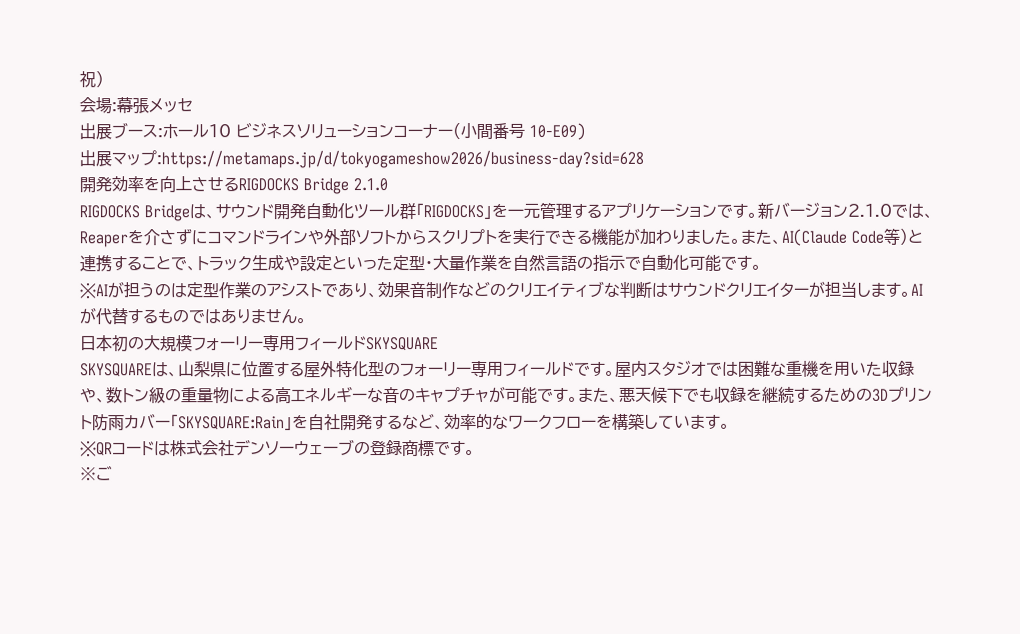祝)
会場:幕張メッセ
出展ブース:ホール10 ビジネスソリューションコーナー(小間番号 10-E09)
出展マップ:https://metamaps.jp/d/tokyogameshow2026/business-day?sid=628
開発効率を向上させるRIGDOCKS Bridge 2.1.0
RIGDOCKS Bridgeは、サウンド開発自動化ツール群「RIGDOCKS」を一元管理するアプリケーションです。新バージョン2.1.0では、Reaperを介さずにコマンドラインや外部ソフトからスクリプトを実行できる機能が加わりました。また、AI(Claude Code等)と連携することで、トラック生成や設定といった定型・大量作業を自然言語の指示で自動化可能です。
※AIが担うのは定型作業のアシストであり、効果音制作などのクリエイティブな判断はサウンドクリエイターが担当します。AIが代替するものではありません。
日本初の大規模フォーリー専用フィールドSKYSQUARE
SKYSQUAREは、山梨県に位置する屋外特化型のフォーリー専用フィールドです。屋内スタジオでは困難な重機を用いた収録や、数トン級の重量物による高エネルギーな音のキャプチャが可能です。また、悪天候下でも収録を継続するための3Dプリント防雨カバー「SKYSQUARE:Rain」を自社開発するなど、効率的なワークフローを構築しています。
※QRコードは株式会社デンソーウェーブの登録商標です。
※ご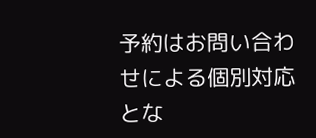予約はお問い合わせによる個別対応とな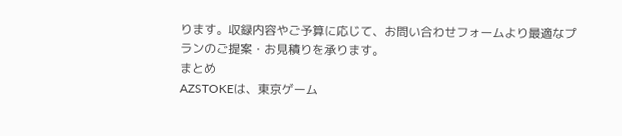ります。収録内容やご予算に応じて、お問い合わせフォームより最適なプランのご提案・お見積りを承ります。
まとめ
AZSTOKEは、東京ゲーム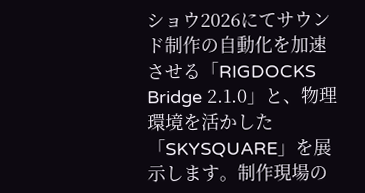ショウ2026にてサウンド制作の自動化を加速させる「RIGDOCKS Bridge 2.1.0」と、物理環境を活かした「SKYSQUARE」を展示します。制作現場の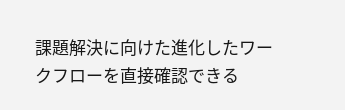課題解決に向けた進化したワークフローを直接確認できる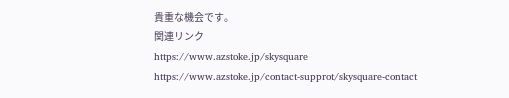貴重な機会です。
関連リンク
https://www.azstoke.jp/skysquare
https://www.azstoke.jp/contact-supprot/skysquare-contact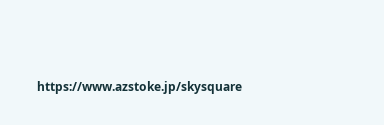https://www.azstoke.jp/skysquare